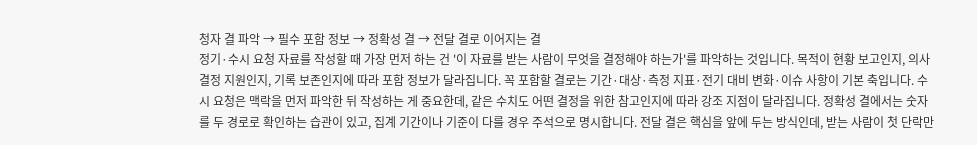청자 결 파악 → 필수 포함 정보 → 정확성 결 → 전달 결로 이어지는 결
정기·수시 요청 자료를 작성할 때 가장 먼저 하는 건 '이 자료를 받는 사람이 무엇을 결정해야 하는가'를 파악하는 것입니다. 목적이 현황 보고인지, 의사결정 지원인지, 기록 보존인지에 따라 포함 정보가 달라집니다. 꼭 포함할 결로는 기간·대상·측정 지표·전기 대비 변화·이슈 사항이 기본 축입니다. 수시 요청은 맥락을 먼저 파악한 뒤 작성하는 게 중요한데, 같은 수치도 어떤 결정을 위한 참고인지에 따라 강조 지점이 달라집니다. 정확성 결에서는 숫자를 두 경로로 확인하는 습관이 있고, 집계 기간이나 기준이 다를 경우 주석으로 명시합니다. 전달 결은 핵심을 앞에 두는 방식인데, 받는 사람이 첫 단락만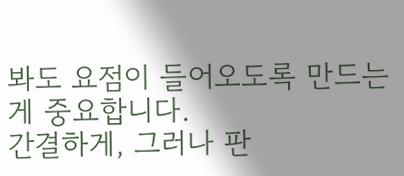봐도 요점이 들어오도록 만드는 게 중요합니다.
간결하게, 그러나 판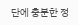단에 충분한 정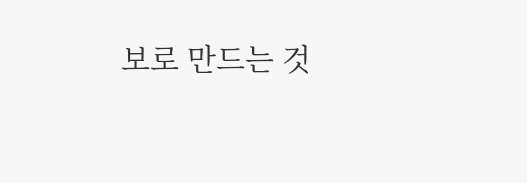보로 만드는 것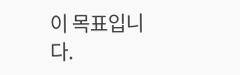이 목표입니다.